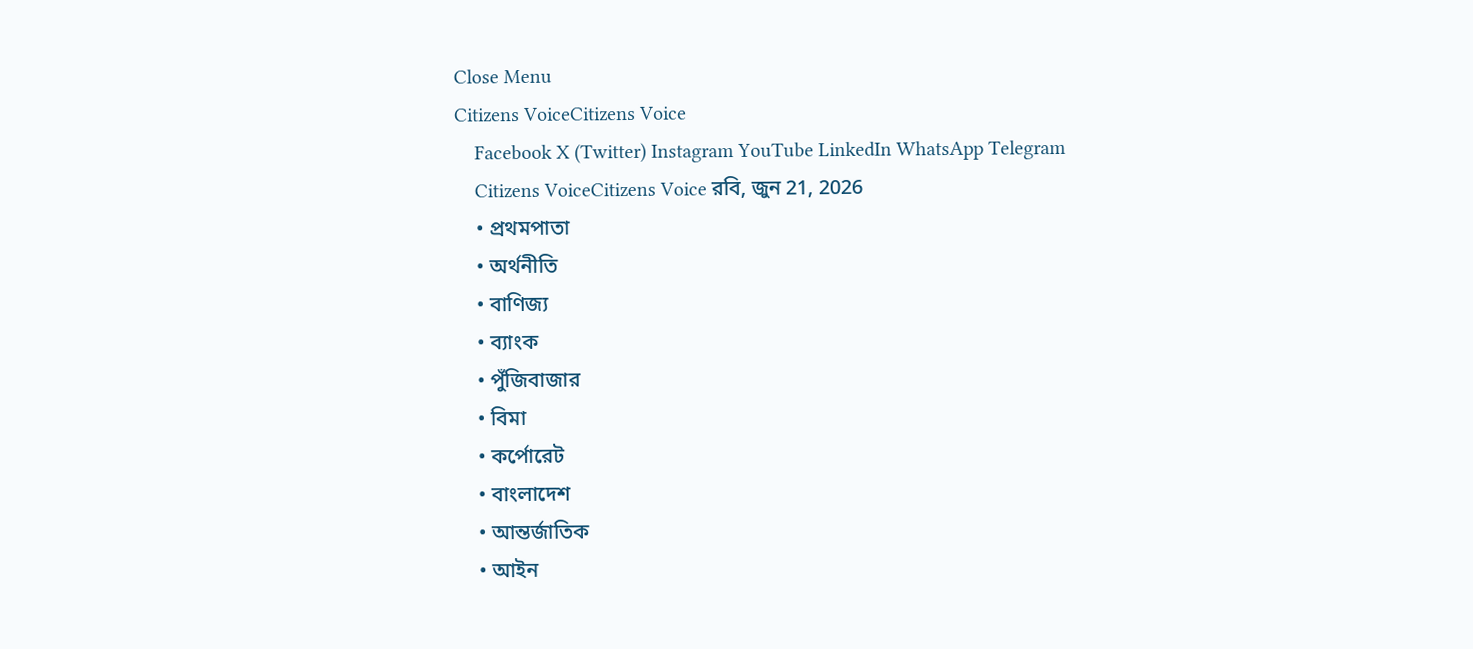Close Menu
Citizens VoiceCitizens Voice
    Facebook X (Twitter) Instagram YouTube LinkedIn WhatsApp Telegram
    Citizens VoiceCitizens Voice রবি, জুন 21, 2026
    • প্রথমপাতা
    • অর্থনীতি
    • বাণিজ্য
    • ব্যাংক
    • পুঁজিবাজার
    • বিমা
    • কর্পোরেট
    • বাংলাদেশ
    • আন্তর্জাতিক
    • আইন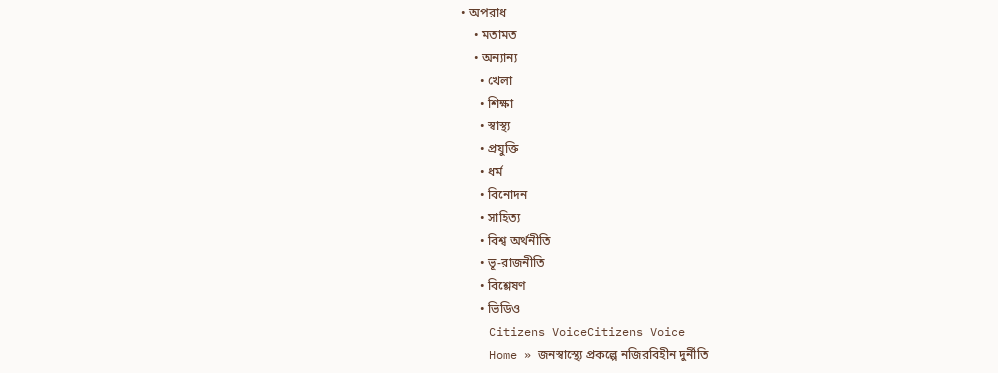• অপরাধ
    • মতামত
    • অন্যান্য
      • খেলা
      • শিক্ষা
      • স্বাস্থ্য
      • প্রযুক্তি
      • ধর্ম
      • বিনোদন
      • সাহিত্য
      • বিশ্ব অর্থনীতি
      • ভূ-রাজনীতি
      • বিশ্লেষণ
      • ভিডিও
    Citizens VoiceCitizens Voice
    Home » জনস্বাস্থ্যে প্রকল্পে নজিরবিহীন দুর্নীতি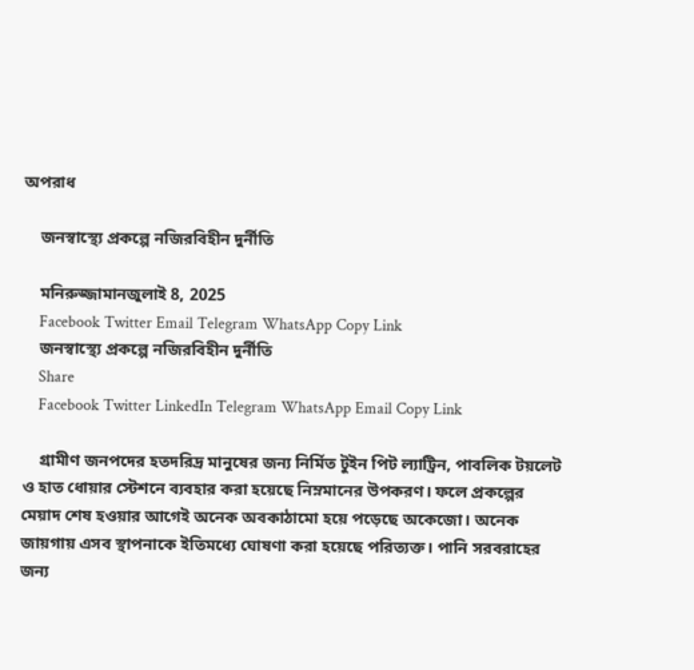অপরাধ

    জনস্বাস্থ্যে প্রকল্পে নজিরবিহীন দুর্নীতি

    মনিরুজ্জামানজুলাই 8, 2025
    Facebook Twitter Email Telegram WhatsApp Copy Link
    জনস্বাস্থ্যে প্রকল্পে নজিরবিহীন দুর্নীতি
    Share
    Facebook Twitter LinkedIn Telegram WhatsApp Email Copy Link

    গ্রামীণ জনপদের হতদরিদ্র মানুষের জন্য নির্মিত টুইন পিট ল্যাট্রিন, পাবলিক টয়লেট ও হাত ধোয়ার স্টেশনে ব্যবহার করা হয়েছে নিম্নমানের উপকরণ। ফলে প্রকল্পের মেয়াদ শেষ হওয়ার আগেই অনেক অবকাঠামো হয়ে পড়েছে অকেজো। অনেক জায়গায় এসব স্থাপনাকে ইতিমধ্যে ঘোষণা করা হয়েছে পরিত্যক্ত। পানি সরবরাহের জন্য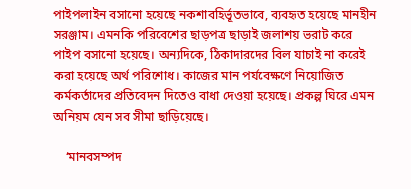পাইপলাইন বসানো হয়েছে নকশাবহির্ভূতভাবে, ব্যবহৃত হয়েছে মানহীন সরঞ্জাম। এমনকি পরিবেশের ছাড়পত্র ছাড়াই জলাশয় ভরাট করে পাইপ বসানো হয়েছে। অন্যদিকে, ঠিকাদারদের বিল যাচাই না করেই করা হয়েছে অর্থ পরিশোধ। কাজের মান পর্যবেক্ষণে নিয়োজিত কর্মকর্তাদের প্রতিবেদন দিতেও বাধা দেওয়া হয়েছে। প্রকল্প ঘিরে এমন অনিয়ম যেন সব সীমা ছাড়িয়েছে।

    ‘মানবসম্পদ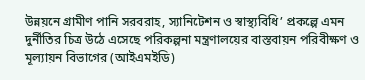উন্নয়নে গ্রামীণ পানি সরবরাহ, স্যানিটেশন ও স্বাস্থ্যবিধি’ প্রকল্পে এমন দুর্নীতির চিত্র উঠে এসেছে পরিকল্পনা মন্ত্রণালয়ের বাস্তবায়ন পরিবীক্ষণ ও মূল্যায়ন বিভাগের (আইএমইডি)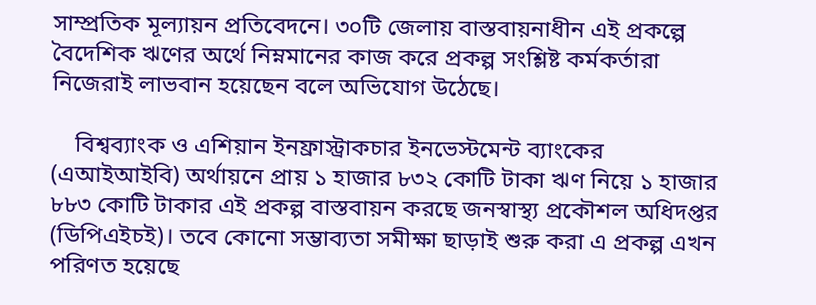সাম্প্রতিক মূল্যায়ন প্রতিবেদনে। ৩০টি জেলায় বাস্তবায়নাধীন এই প্রকল্পে বৈদেশিক ঋণের অর্থে নিম্নমানের কাজ করে প্রকল্প সংশ্লিষ্ট কর্মকর্তারা নিজেরাই লাভবান হয়েছেন বলে অভিযোগ উঠেছে।

    বিশ্বব্যাংক ও এশিয়ান ইনফ্রাস্ট্রাকচার ইনভেস্টমেন্ট ব্যাংকের (এআইআইবি) অর্থায়নে প্রায় ১ হাজার ৮৩২ কোটি টাকা ঋণ নিয়ে ১ হাজার ৮৮৩ কোটি টাকার এই প্রকল্প বাস্তবায়ন করছে জনস্বাস্থ্য প্রকৌশল অধিদপ্তর (ডিপিএইচই)। তবে কোনো সম্ভাব্যতা সমীক্ষা ছাড়াই শুরু করা এ প্রকল্প এখন পরিণত হয়েছে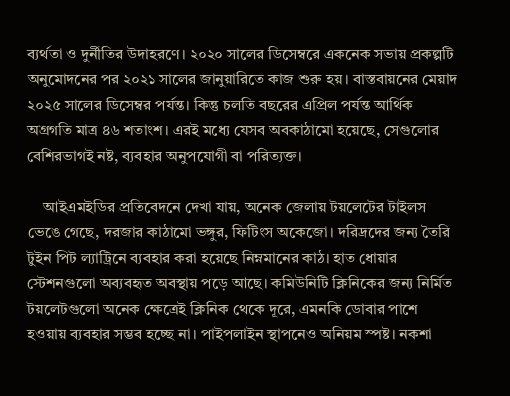ব্যর্থতা ও দুর্নীতির উদাহরণে। ২০২০ সালের ডিসেম্বরে একনেক সভায় প্রকল্পটি অনুমোদনের পর ২০২১ সালের জানুয়ারিতে কাজ শুরু হয়। বাস্তবায়নের মেয়াদ ২০২৫ সালের ডিসেম্বর পর্যন্ত। কিন্তু চলতি বছরের এপ্রিল পর্যন্ত আর্থিক অগ্রগতি মাত্র ৪৬ শতাংশ। এরই মধ্যে যেসব অবকাঠামো হয়েছে, সেগুলোর বেশিরভাগই নষ্ট, ব্যবহার অনুপযোগী বা পরিত্যক্ত।

    আইএমইডির প্রতিবেদনে দেখা যায়, অনেক জেলায় টয়লেটের টাইলস ভেঙে গেছে, দরজার কাঠামো ভঙ্গুর, ফিটিংস অকেজো। দরিদ্রদের জন্য তৈরি টুইন পিট ল্যাট্রিনে ব্যবহার করা হয়েছে নিম্নমানের কাঠ। হাত ধোয়ার স্টেশনগুলো অব্যবহৃত অবস্থায় পড়ে আছে। কমিউনিটি ক্লিনিকের জন্য নির্মিত টয়লেটগুলো অনেক ক্ষেত্রেই ক্লিনিক থেকে দূরে, এমনকি ডোবার পাশে হওয়ায় ব্যবহার সম্ভব হচ্ছে না। পাইপলাইন স্থাপনেও অনিয়ম স্পষ্ট। নকশা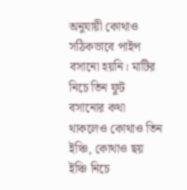অনুযায়ী কোথাও সঠিকভাবে পাইপ বসানো হয়নি। মাটির নিচে তিন ফুট বসানোর কথা থাকলেও কোথাও তিন ইঞ্চি, কোথাও ছয় ইঞ্চি নিচে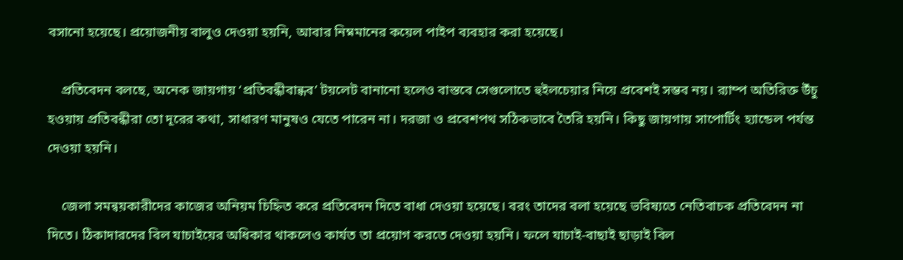বসানো হয়েছে। প্রয়োজনীয় বালুও দেওয়া হয়নি, আবার নিম্নমানের কয়েল পাইপ ব্যবহার করা হয়েছে।

    প্রতিবেদন বলছে, অনেক জায়গায় ‘প্রতিবন্ধীবান্ধব’ টয়লেট বানানো হলেও বাস্তবে সেগুলোতে হুইলচেয়ার নিয়ে প্রবেশই সম্ভব নয়। র‍্যাম্প অতিরিক্ত উঁচু হওয়ায় প্রতিবন্ধীরা তো দূরের কথা, সাধারণ মানুষও যেতে পারেন না। দরজা ও প্রবেশপথ সঠিকভাবে তৈরি হয়নি। কিছু জায়গায় সাপোর্টিং হ্যান্ডেল পর্যন্ত দেওয়া হয়নি।

    জেলা সমন্বয়কারীদের কাজের অনিয়ম চিহ্নিত করে প্রতিবেদন দিতে বাধা দেওয়া হয়েছে। বরং তাদের বলা হয়েছে ভবিষ্যতে নেতিবাচক প্রতিবেদন না দিতে। ঠিকাদারদের বিল যাচাইয়ের অধিকার থাকলেও কার্যত তা প্রয়োগ করতে দেওয়া হয়নি। ফলে যাচাই-বাছাই ছাড়াই বিল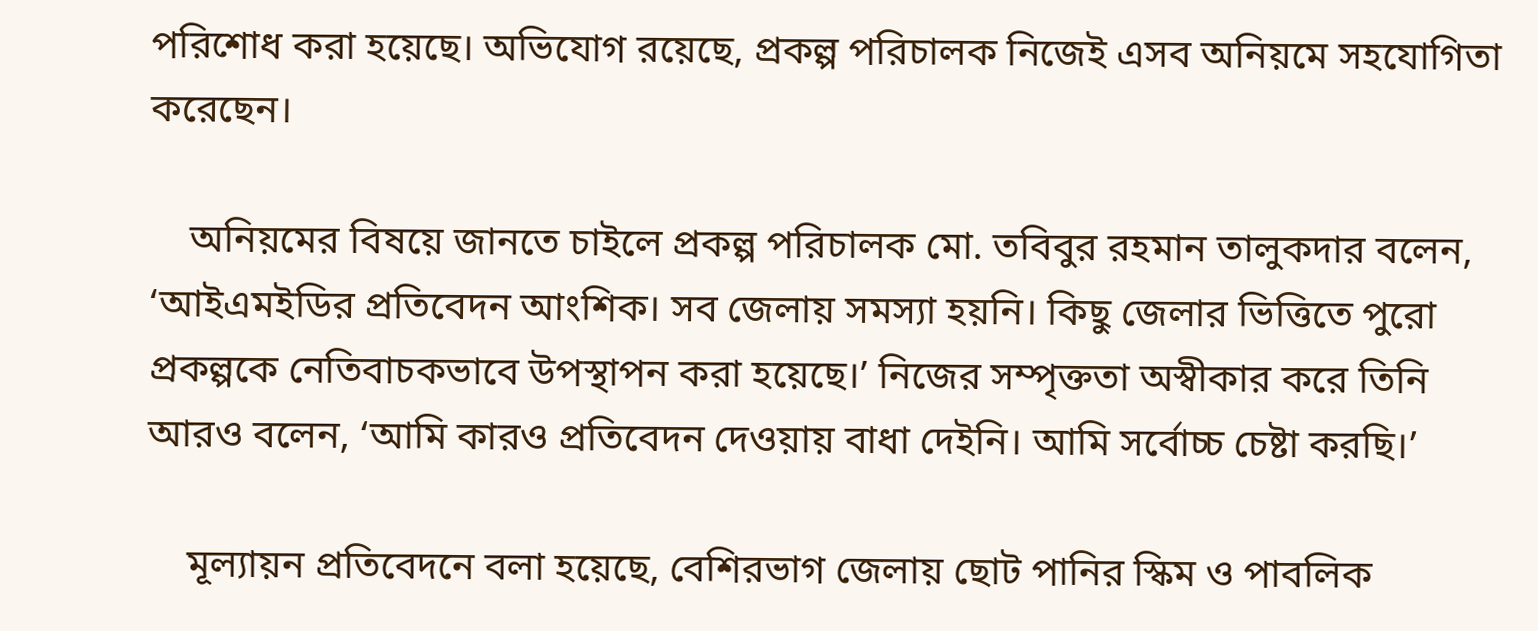পরিশোধ করা হয়েছে। অভিযোগ রয়েছে, প্রকল্প পরিচালক নিজেই এসব অনিয়মে সহযোগিতা করেছেন।

    অনিয়মের বিষয়ে জানতে চাইলে প্রকল্প পরিচালক মো. তবিবুর রহমান তালুকদার বলেন, ‘আইএমইডির প্রতিবেদন আংশিক। সব জেলায় সমস্যা হয়নি। কিছু জেলার ভিত্তিতে পুরো প্রকল্পকে নেতিবাচকভাবে উপস্থাপন করা হয়েছে।’ নিজের সম্পৃক্ততা অস্বীকার করে তিনি আরও বলেন, ‘আমি কারও প্রতিবেদন দেওয়ায় বাধা দেইনি। আমি সর্বোচ্চ চেষ্টা করছি।’

    মূল্যায়ন প্রতিবেদনে বলা হয়েছে, বেশিরভাগ জেলায় ছোট পানির স্কিম ও পাবলিক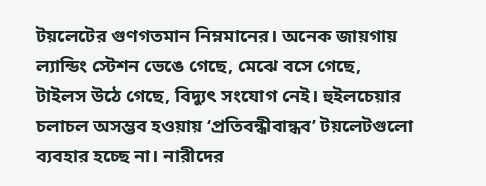টয়লেটের গুণগতমান নিম্নমানের। অনেক জায়গায় ল্যান্ডিং স্টেশন ভেঙে গেছে, মেঝে বসে গেছে, টাইলস উঠে গেছে, বিদ্যুৎ সংযোগ নেই। হুইলচেয়ার চলাচল অসম্ভব হওয়ায় ‘প্রতিবন্ধীবান্ধব’ টয়লেটগুলো ব্যবহার হচ্ছে না। নারীদের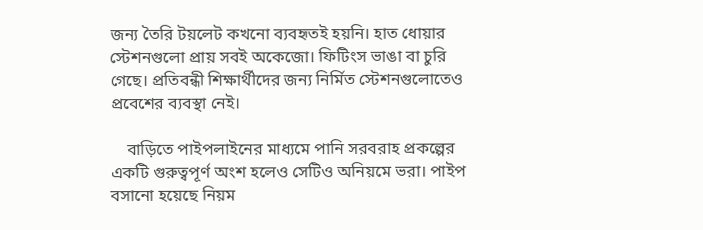জন্য তৈরি টয়লেট কখনো ব্যবহৃতই হয়নি। হাত ধোয়ার স্টেশনগুলো প্রায় সবই অকেজো। ফিটিংস ভাঙা বা চুরি গেছে। প্রতিবন্ধী শিক্ষার্থীদের জন্য নির্মিত স্টেশনগুলোতেও প্রবেশের ব্যবস্থা নেই।

    বাড়িতে পাইপলাইনের মাধ্যমে পানি সরবরাহ প্রকল্পের একটি গুরুত্বপূর্ণ অংশ হলেও সেটিও অনিয়মে ভরা। পাইপ বসানো হয়েছে নিয়ম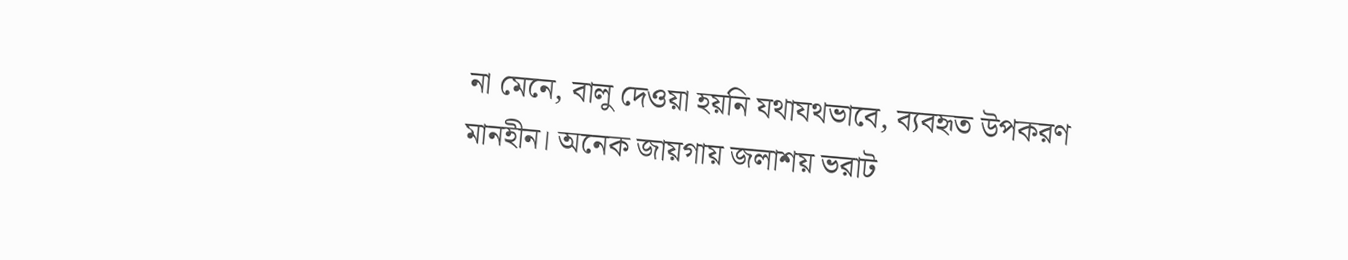না মেনে, বালু দেওয়া হয়নি যথাযথভাবে, ব্যবহৃত উপকরণ মানহীন। অনেক জায়গায় জলাশয় ভরাট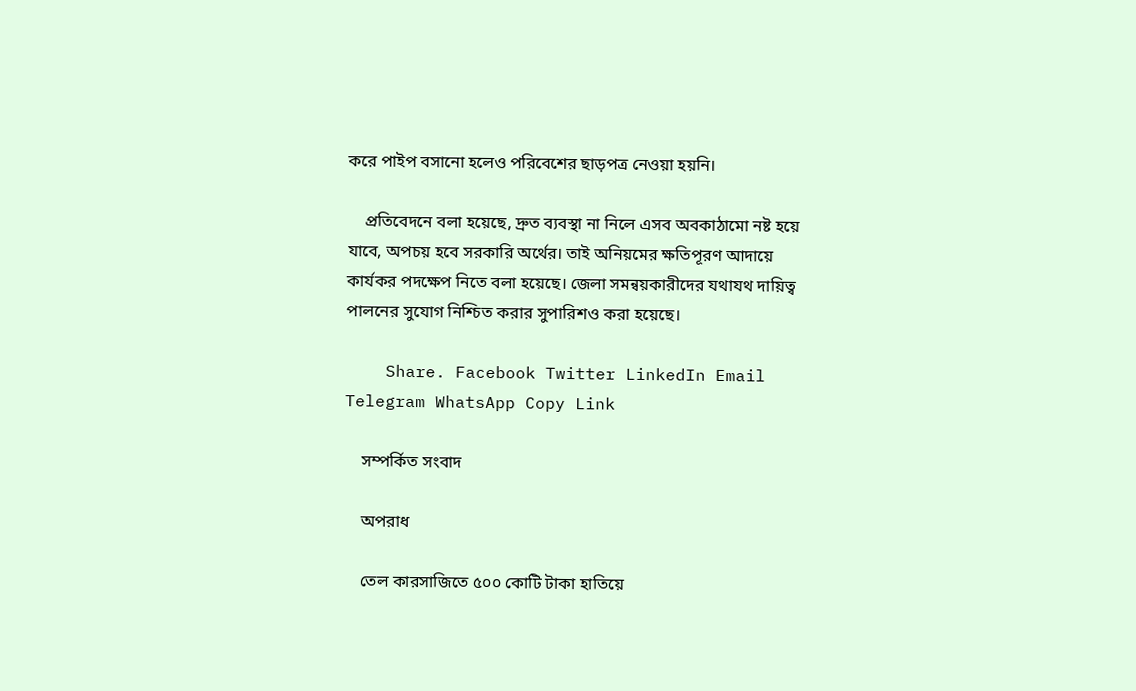করে পাইপ বসানো হলেও পরিবেশের ছাড়পত্র নেওয়া হয়নি।

    প্রতিবেদনে বলা হয়েছে, দ্রুত ব্যবস্থা না নিলে এসব অবকাঠামো নষ্ট হয়ে যাবে, অপচয় হবে সরকারি অর্থের। তাই অনিয়মের ক্ষতিপূরণ আদায়ে কার্যকর পদক্ষেপ নিতে বলা হয়েছে। জেলা সমন্বয়কারীদের যথাযথ দায়িত্ব পালনের সুযোগ নিশ্চিত করার সুপারিশও করা হয়েছে।

    Share. Facebook Twitter LinkedIn Email Telegram WhatsApp Copy Link

    সম্পর্কিত সংবাদ

    অপরাধ

    তেল কারসাজিতে ৫০০ কোটি টাকা হাতিয়ে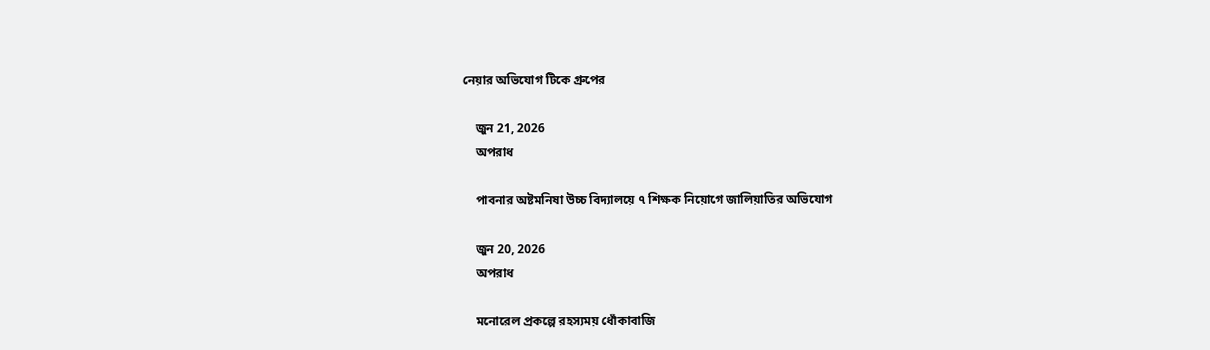নেয়ার অভিযোগ টিকে গ্রুপের

    জুন 21, 2026
    অপরাধ

    পাবনার অষ্টমনিষা উচ্চ বিদ্যালয়ে ৭ শিক্ষক নিয়োগে জালিয়াতির অভিযোগ

    জুন 20, 2026
    অপরাধ

    মনোরেল প্রকল্পে রহস্যময় ধোঁকাবাজি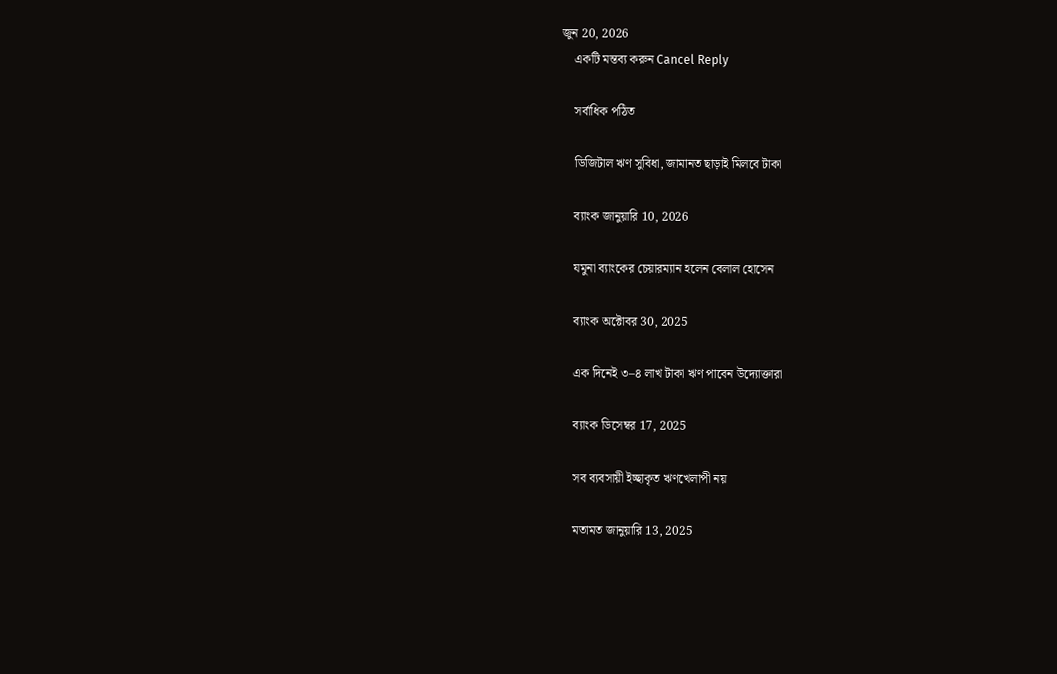জুন 20, 2026
    একটি মন্তব্য করুন Cancel Reply

    সর্বাধিক পঠিত

    ডিজিটাল ঋণ সুবিধা, জামানত ছাড়াই মিলবে টাকা

    ব্যাংক জানুয়ারি 10, 2026

    যমুনা ব্যাংকের চেয়ারম্যান হলেন বেলাল হোসেন

    ব্যাংক অক্টোবর 30, 2025

    এক দিনেই ৩–৪ লাখ টাকা ঋণ পাবেন উদ্যোক্তারা

    ব্যাংক ডিসেম্বর 17, 2025

    সব ব্যবসায়ী ইচ্ছাকৃত ঋণখেলাপী নয়

    মতামত জানুয়ারি 13, 2025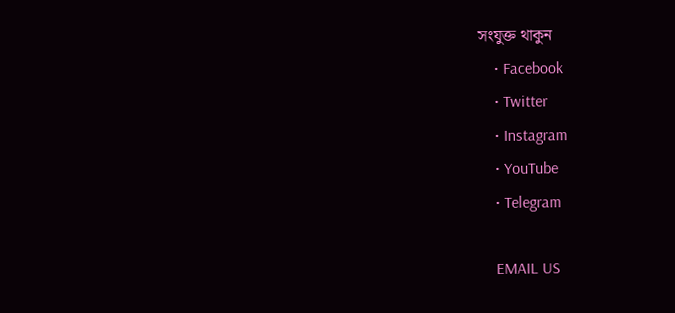সংযুক্ত থাকুন
    • Facebook
    • Twitter
    • Instagram
    • YouTube
    • Telegram

    EMAIL US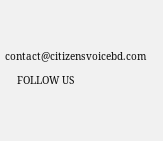contact@citizensvoicebd.com

    FOLLOW US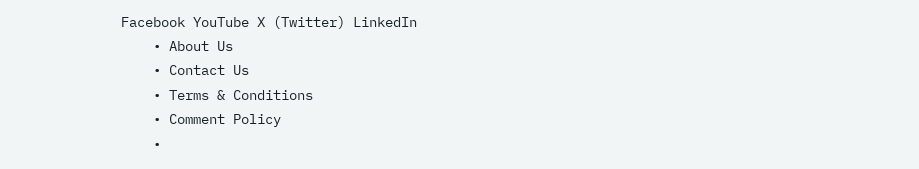Facebook YouTube X (Twitter) LinkedIn
    • About Us
    • Contact Us
    • Terms & Conditions
    • Comment Policy
    •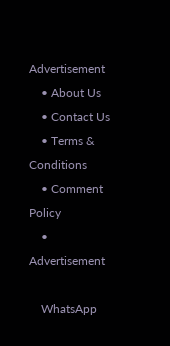Advertisement
    • About Us
    • Contact Us
    • Terms & Conditions
    • Comment Policy
    • Advertisement

    WhatsApp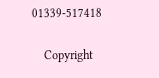01339-517418

    Copyright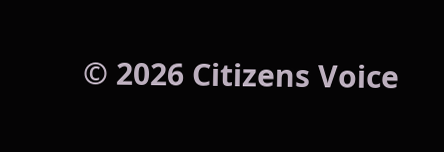© 2026 Citizens Voice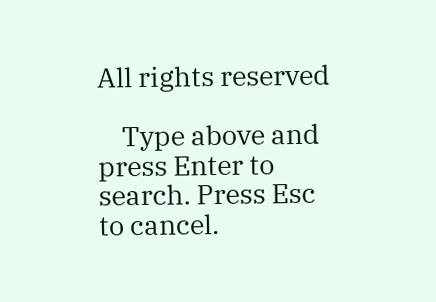All rights reserved

    Type above and press Enter to search. Press Esc to cancel.